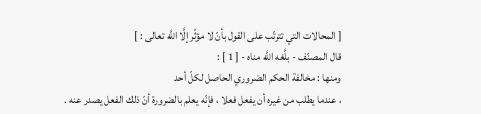[ المحالات التي تترتّب على القول بأنّ لا مؤثّر إلَّا اللَّه تعالى : ]
قال المصنّف - بلَّغه اللَّه مناه - [ 1 ] :
ومنها : مخالفة الحكم الضروري الحاصل لكلّ أحد
، عندما يطلب من غيره أن يفعل فعلا ، فإنّه يعلم بالضرورة أنّ ذلك الفعل يصدر عنه .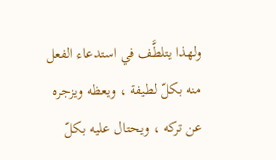ولهذا يتلطَّف في استدعاء الفعل منه بكلّ لطيفة ، ويعظه ويزجره عن تركه ، ويحتال عليه بكلّ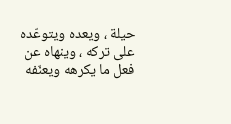حيلة ، ويعده ويتوعّده على تركه ، وينهاه عن فعل ما يكرهه ويعنّفه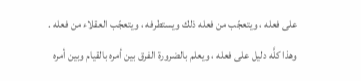على فعله ، ويتعجّب من فعله ذلك ويستطرفه ، ويتعجّب العقلاء من فعله .
وهذا كلَّه دليل على فعله ، ويعلم بالضرورة الفرق بين أمره بالقيام وبين أمره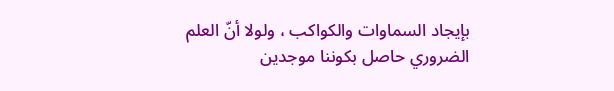بإيجاد السماوات والكواكب ، ولولا أنّ العلم الضروري حاصل بكوننا موجدين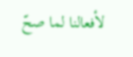لأفعالنا لما صحّ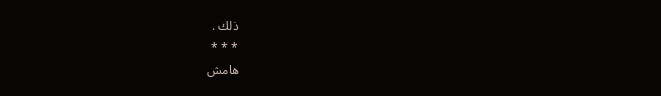ذلك .
* * *
هامش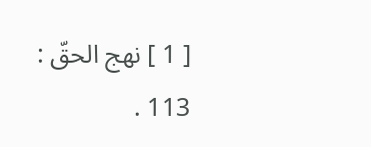[ 1 ] نهج الحقّ : 113 .